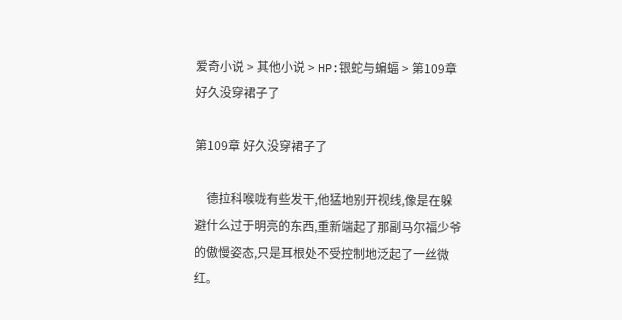爱奇小说 > 其他小说 > HP:银蛇与蝙蝠 > 第109章 好久没穿裙子了

第109章 好久没穿裙子了

    德拉科喉咙有些发干,他猛地别开视线,像是在躲避什么过于明亮的东西,重新端起了那副马尔福少爷的傲慢姿态,只是耳根处不受控制地泛起了一丝微红。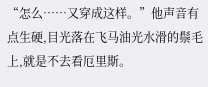“怎么……又穿成这样。”他声音有点生硬,目光落在飞马油光水滑的鬃毛上,就是不去看厄里斯。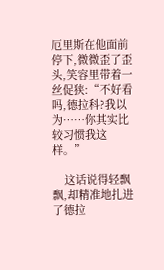厄里斯在他面前停下,微微歪了歪头,笑容里带着一丝促狭:“不好看吗,德拉科?我以为……你其实比较习惯我这样。”

    这话说得轻飘飘,却精准地扎进了德拉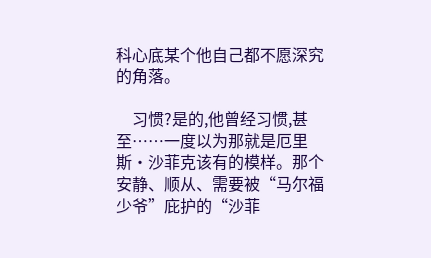科心底某个他自己都不愿深究的角落。

    习惯?是的,他曾经习惯,甚至……一度以为那就是厄里斯·沙菲克该有的模样。那个安静、顺从、需要被“马尔福少爷”庇护的“沙菲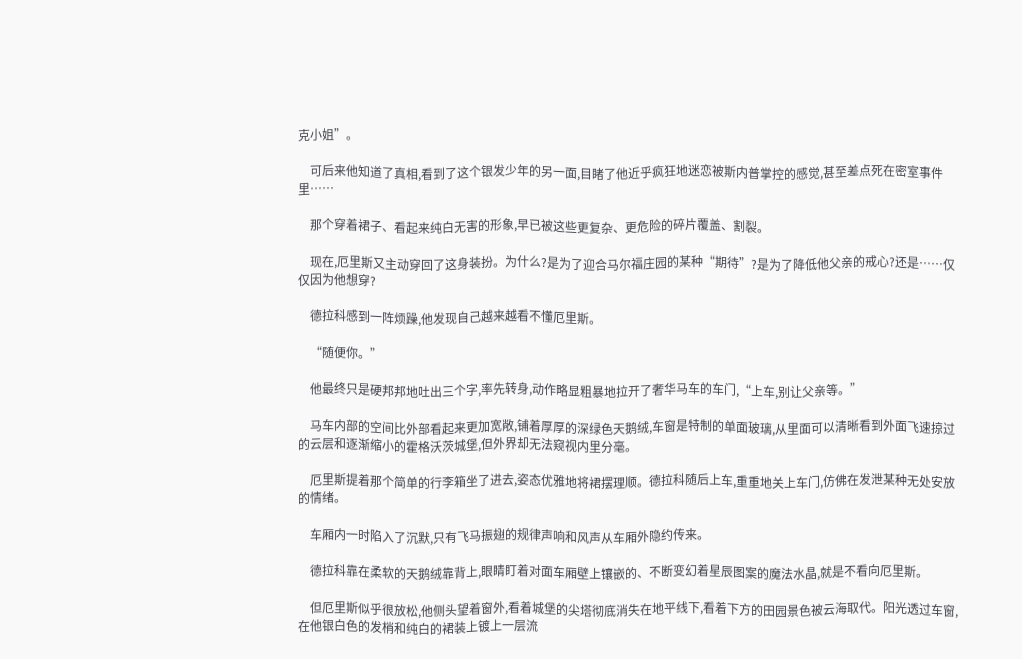克小姐”。

    可后来他知道了真相,看到了这个银发少年的另一面,目睹了他近乎疯狂地迷恋被斯内普掌控的感觉,甚至差点死在密室事件里……

    那个穿着裙子、看起来纯白无害的形象,早已被这些更复杂、更危险的碎片覆盖、割裂。

    现在,厄里斯又主动穿回了这身装扮。为什么?是为了迎合马尔福庄园的某种“期待”?是为了降低他父亲的戒心?还是……仅仅因为他想穿?

    德拉科感到一阵烦躁,他发现自己越来越看不懂厄里斯。

    “随便你。”

    他最终只是硬邦邦地吐出三个字,率先转身,动作略显粗暴地拉开了奢华马车的车门,“上车,别让父亲等。”

    马车内部的空间比外部看起来更加宽敞,铺着厚厚的深绿色天鹅绒,车窗是特制的单面玻璃,从里面可以清晰看到外面飞速掠过的云层和逐渐缩小的霍格沃茨城堡,但外界却无法窥视内里分毫。

    厄里斯提着那个简单的行李箱坐了进去,姿态优雅地将裙摆理顺。德拉科随后上车,重重地关上车门,仿佛在发泄某种无处安放的情绪。

    车厢内一时陷入了沉默,只有飞马振翅的规律声响和风声从车厢外隐约传来。

    德拉科靠在柔软的天鹅绒靠背上,眼睛盯着对面车厢壁上镶嵌的、不断变幻着星辰图案的魔法水晶,就是不看向厄里斯。

    但厄里斯似乎很放松,他侧头望着窗外,看着城堡的尖塔彻底消失在地平线下,看着下方的田园景色被云海取代。阳光透过车窗,在他银白色的发梢和纯白的裙装上镀上一层流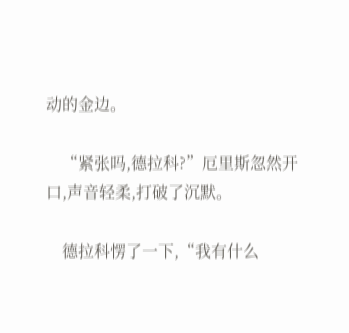动的金边。

    “紧张吗,德拉科?”厄里斯忽然开口,声音轻柔,打破了沉默。

    德拉科愣了一下,“我有什么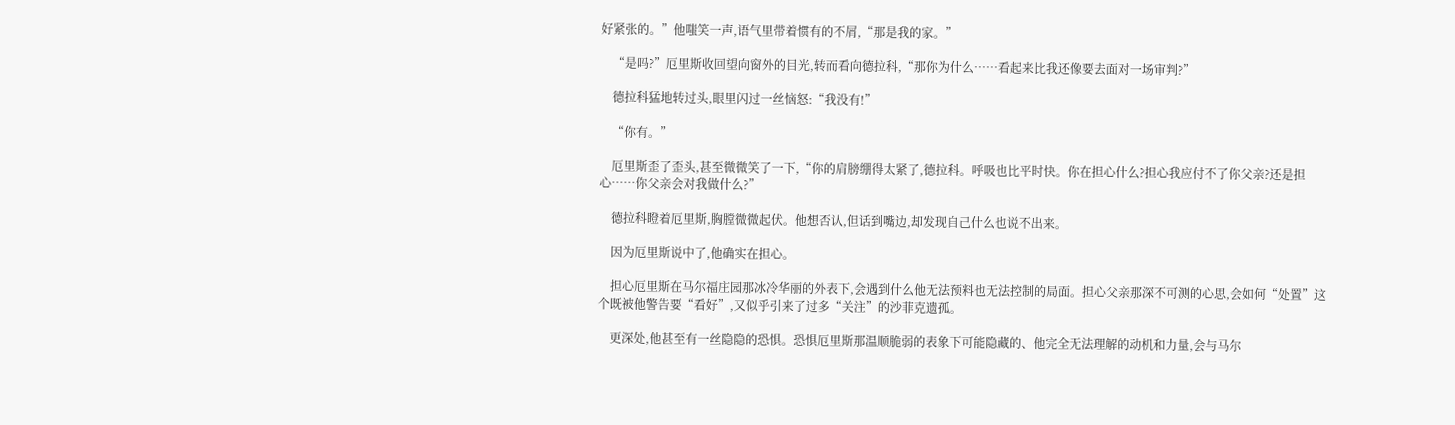好紧张的。”他嗤笑一声,语气里带着惯有的不屑,“那是我的家。”

    “是吗?”厄里斯收回望向窗外的目光,转而看向德拉科,“那你为什么……看起来比我还像要去面对一场审判?”

    德拉科猛地转过头,眼里闪过一丝恼怒:“我没有!”

    “你有。”

    厄里斯歪了歪头,甚至微微笑了一下,“你的肩膀绷得太紧了,德拉科。呼吸也比平时快。你在担心什么?担心我应付不了你父亲?还是担心……你父亲会对我做什么?”

    德拉科瞪着厄里斯,胸膛微微起伏。他想否认,但话到嘴边,却发现自己什么也说不出来。

    因为厄里斯说中了,他确实在担心。

    担心厄里斯在马尔福庄园那冰冷华丽的外表下,会遇到什么他无法预料也无法控制的局面。担心父亲那深不可测的心思,会如何“处置”这个既被他警告要“看好”,又似乎引来了过多“关注”的沙菲克遗孤。

    更深处,他甚至有一丝隐隐的恐惧。恐惧厄里斯那温顺脆弱的表象下可能隐藏的、他完全无法理解的动机和力量,会与马尔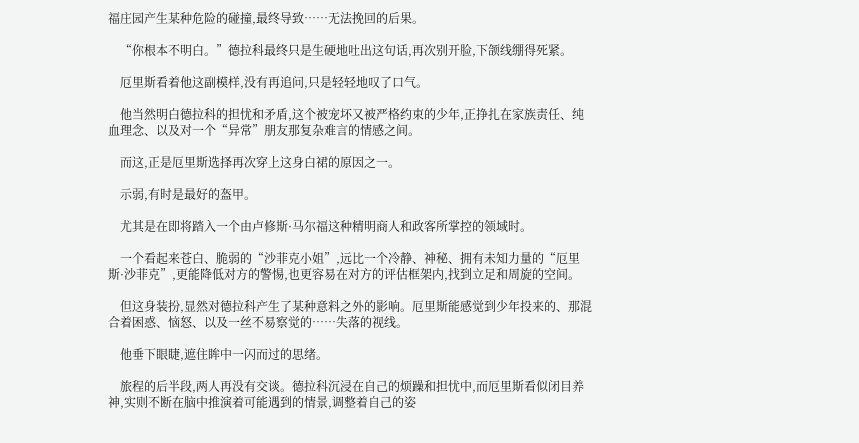福庄园产生某种危险的碰撞,最终导致……无法挽回的后果。

    “你根本不明白。”德拉科最终只是生硬地吐出这句话,再次别开脸,下颌线绷得死紧。

    厄里斯看着他这副模样,没有再追问,只是轻轻地叹了口气。

    他当然明白德拉科的担忧和矛盾,这个被宠坏又被严格约束的少年,正挣扎在家族责任、纯血理念、以及对一个“异常”朋友那复杂难言的情感之间。

    而这,正是厄里斯选择再次穿上这身白裙的原因之一。

    示弱,有时是最好的盔甲。

    尤其是在即将踏入一个由卢修斯·马尔福这种精明商人和政客所掌控的领域时。

    一个看起来苍白、脆弱的“沙菲克小姐”,远比一个冷静、神秘、拥有未知力量的“厄里斯·沙菲克”,更能降低对方的警惕,也更容易在对方的评估框架内,找到立足和周旋的空间。

    但这身装扮,显然对德拉科产生了某种意料之外的影响。厄里斯能感觉到少年投来的、那混合着困惑、恼怒、以及一丝不易察觉的……失落的视线。

    他垂下眼睫,遮住眸中一闪而过的思绪。

    旅程的后半段,两人再没有交谈。德拉科沉浸在自己的烦躁和担忧中,而厄里斯看似闭目养神,实则不断在脑中推演着可能遇到的情景,调整着自己的姿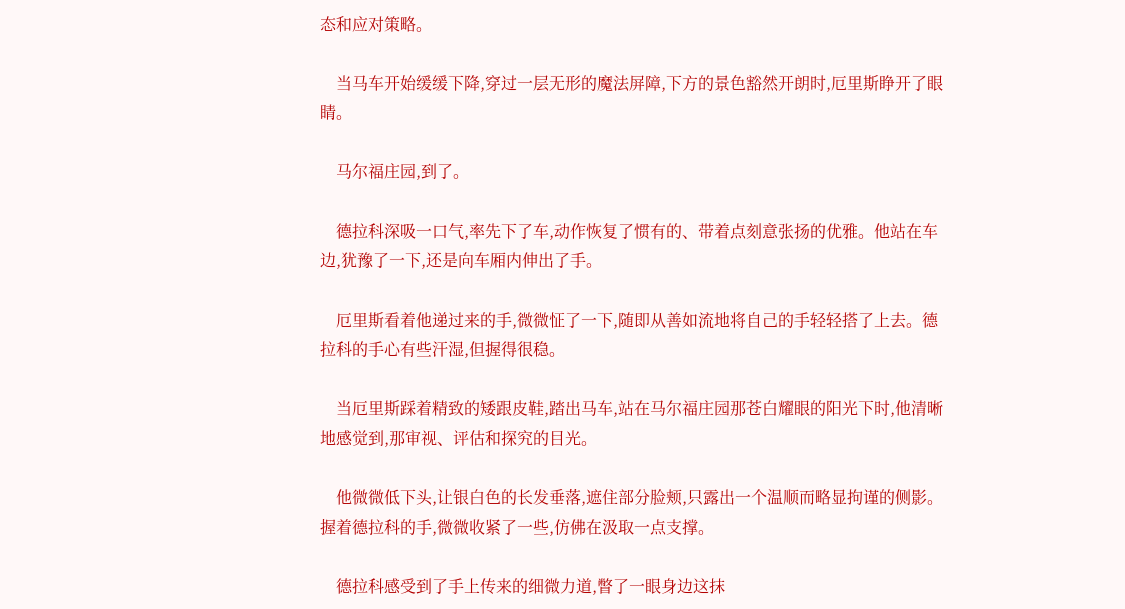态和应对策略。

    当马车开始缓缓下降,穿过一层无形的魔法屏障,下方的景色豁然开朗时,厄里斯睁开了眼睛。

    马尔福庄园,到了。

    德拉科深吸一口气,率先下了车,动作恢复了惯有的、带着点刻意张扬的优雅。他站在车边,犹豫了一下,还是向车厢内伸出了手。

    厄里斯看着他递过来的手,微微怔了一下,随即从善如流地将自己的手轻轻搭了上去。德拉科的手心有些汗湿,但握得很稳。

    当厄里斯踩着精致的矮跟皮鞋,踏出马车,站在马尔福庄园那苍白耀眼的阳光下时,他清晰地感觉到,那审视、评估和探究的目光。

    他微微低下头,让银白色的长发垂落,遮住部分脸颊,只露出一个温顺而略显拘谨的侧影。握着德拉科的手,微微收紧了一些,仿佛在汲取一点支撑。

    德拉科感受到了手上传来的细微力道,瞥了一眼身边这抹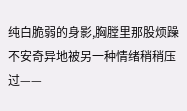纯白脆弱的身影,胸膛里那股烦躁不安奇异地被另一种情绪稍稍压过——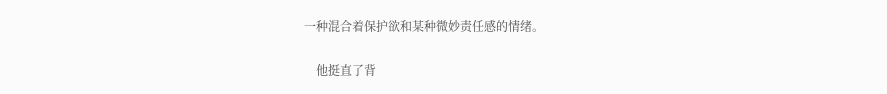一种混合着保护欲和某种微妙责任感的情绪。

    他挺直了背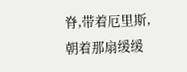脊,带着厄里斯,朝着那扇缓缓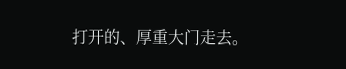打开的、厚重大门走去。